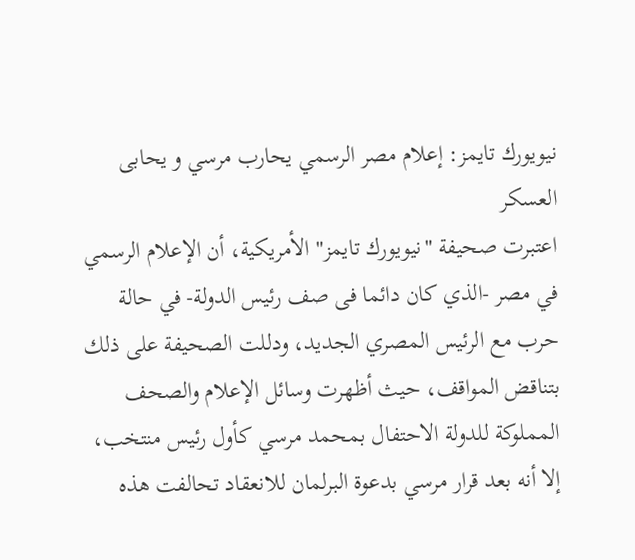نيويورك تايمز: إعلام مصر الرسمي يحارب مرسي و يحابى العسكر
اعتبرت صحيفة "نيويورك تايمز" الأمريكية، أن الإعلام الرسمي في مصر -الذي كان دائما فى صف رئيس الدولة- في حالة حرب مع الرئيس المصري الجديد، ودللت الصحيفة على ذلك بتناقض المواقف، حيث أظهرت وسائل الإعلام والصحف المملوكة للدولة الاحتفال بمحمد مرسي كأول رئيس منتخب، إلا أنه بعد قرار مرسي بدعوة البرلمان للانعقاد تحالفت هذه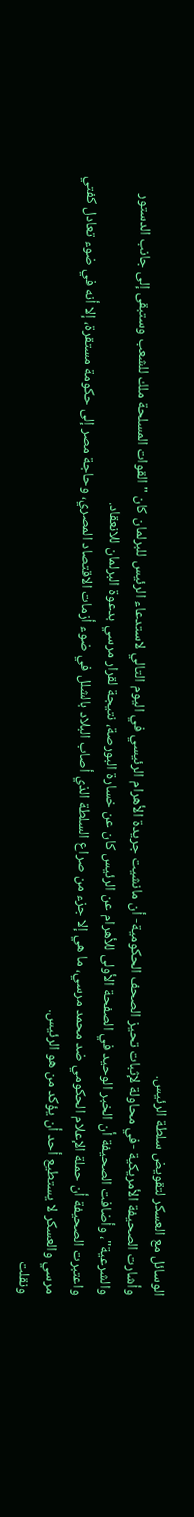الوسائل مع العسكر لتقويض سلطة الرئيس.
وأشارت الصحيفة الأمريكية -في محاولة لإثبات تحيز الصحف الحكومية- أن مانشيت جريدة الأهرام الرئيسي في اليوم التالي لاستدعاء الرئيس للبرلمان كان "القوات المسلحة ملك للشعب وستبقى إلى جانب الدستور والشرعية"، وأضافت الصحيفة أن الخبر الوحيد في الصفحة الأولى للأهرام عن الرئيس كان عن خسارة البورصة، نتيجة لقرار مرسي بدعوة البرلمان للانعقاد.
واعتبرت الصحيفة أن حملة الإعلام الحكومي ضد محمد مرسي، ما هي إلا جزء من صراع السلطة الذي أصاب البلاد بالشلل في ضوء أزمات الاقتصاد المصري، وحاجة مصر إلى حكومة مستقرة، إلا أنه في ضوء تعادل كفتي مرسي والعسكر لا يستطيع أحد أن يؤكد من هو الرئيس.
ونقلت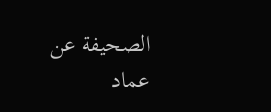الصحيفة عن عماد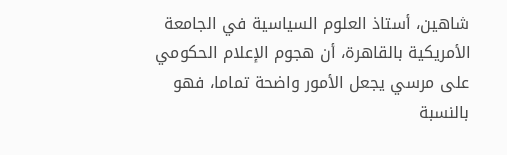شاهين، أستاذ العلوم السياسية في الجامعة الأمريكية بالقاهرة، أن هجوم الإعلام الحكومي على مرسي يجعل الأمور واضحة تماما، فهو بالنسبة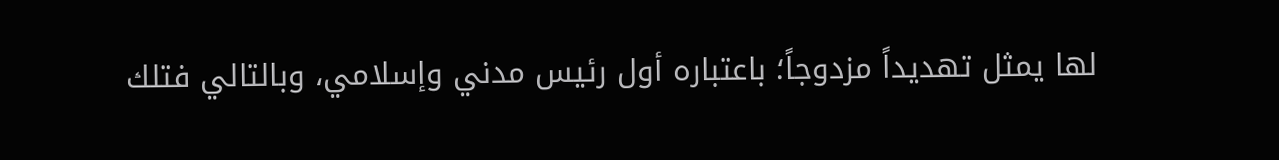لها يمثل تهديداً مزدوجاً؛ باعتباره أول رئيس مدني وإسلامي، وبالتالي فتلك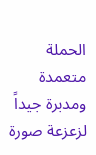الحملة متعمدة ومدبرة جيداً لزعزعة صورة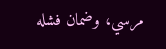مرسي، وضمان فشله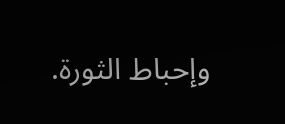وإحباط الثورة.